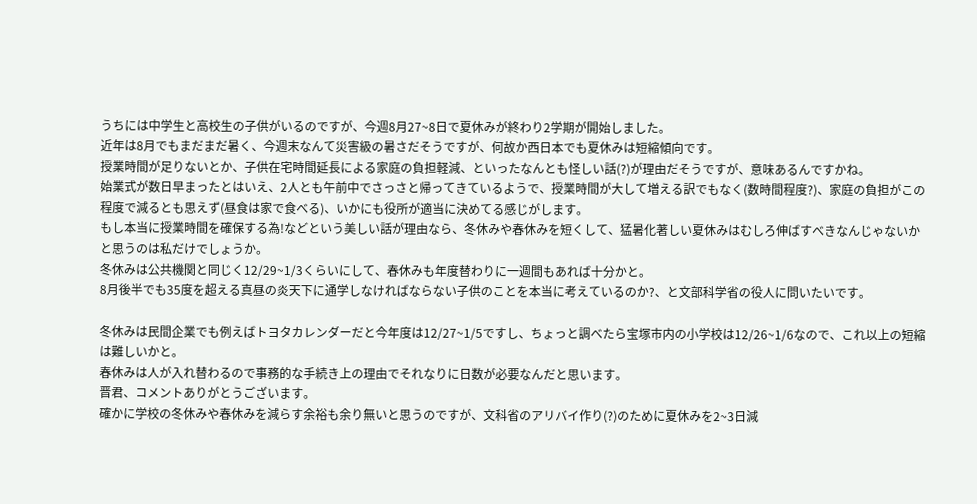うちには中学生と高校生の子供がいるのですが、今週8月27~8日で夏休みが終わり2学期が開始しました。
近年は8月でもまだまだ暑く、今週末なんて災害級の暑さだそうですが、何故か西日本でも夏休みは短縮傾向です。
授業時間が足りないとか、子供在宅時間延長による家庭の負担軽減、といったなんとも怪しい話(?)が理由だそうですが、意味あるんですかね。
始業式が数日早まったとはいえ、2人とも午前中でさっさと帰ってきているようで、授業時間が大して増える訳でもなく(数時間程度?)、家庭の負担がこの程度で減るとも思えず(昼食は家で食べる)、いかにも役所が適当に決めてる感じがします。
もし本当に授業時間を確保する為!などという美しい話が理由なら、冬休みや春休みを短くして、猛暑化著しい夏休みはむしろ伸ばすべきなんじゃないかと思うのは私だけでしょうか。
冬休みは公共機関と同じく12/29~1/3くらいにして、春休みも年度替わりに一週間もあれば十分かと。
8月後半でも35度を超える真昼の炎天下に通学しなければならない子供のことを本当に考えているのか?、と文部科学省の役人に問いたいです。

冬休みは民間企業でも例えばトヨタカレンダーだと今年度は12/27~1/5ですし、ちょっと調べたら宝塚市内の小学校は12/26~1/6なので、これ以上の短縮は難しいかと。
春休みは人が入れ替わるので事務的な手続き上の理由でそれなりに日数が必要なんだと思います。
晋君、コメントありがとうございます。
確かに学校の冬休みや春休みを減らす余裕も余り無いと思うのですが、文科省のアリバイ作り(?)のために夏休みを2~3日減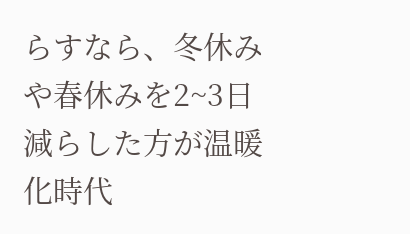らすなら、冬休みや春休みを2~3日減らした方が温暖化時代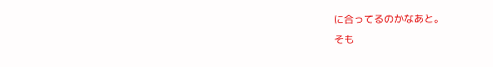に合ってるのかなあと。
そも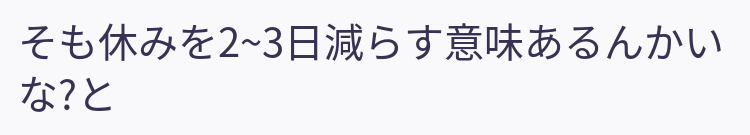そも休みを2~3日減らす意味あるんかいな?と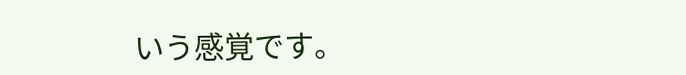いう感覚です。